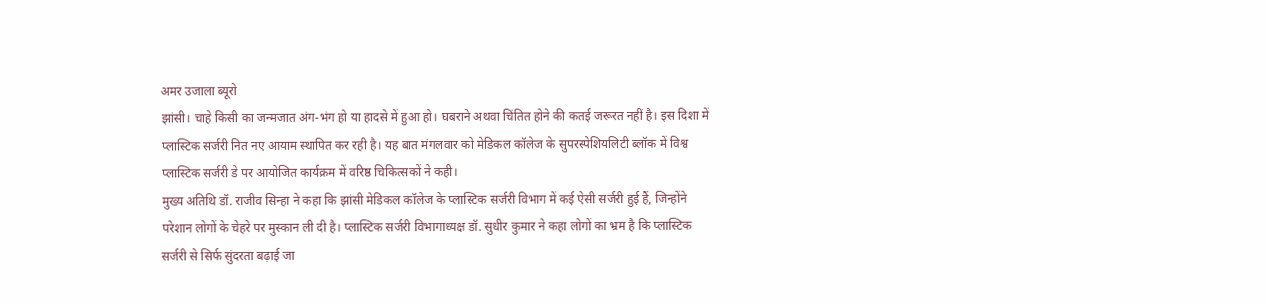अमर उजाला ब्यूरो
झांसी। चाहे किसी का जन्मजात अंग-भंग हो या हादसे में हुआ हो। घबराने अथवा चिंतित होने की कतई जरूरत नहीं है। इस दिशा में प्लास्टिक सर्जरी नित नए आयाम स्थापित कर रही है। यह बात मंगलवार को मेडिकल कॉलेज के सुपरस्पेशियलिटी ब्लॉक में विश्व प्लास्टिक सर्जरी डे पर आयोजित कार्यक्रम में वरिष्ठ चिकित्सकों ने कही।
मुख्य अतिथि डॉ. राजीव सिन्हा ने कहा कि झांसी मेडिकल कॉलेज के प्लास्टिक सर्जरी विभाग में कई ऐसी सर्जरी हुई हैं, जिन्होंने परेशान लोगों के चेहरे पर मुस्कान ली दी है। प्लास्टिक सर्जरी विभागाध्यक्ष डॉ. सुधीर कुमार ने कहा लोगों का भ्रम है कि प्लास्टिक सर्जरी से सिर्फ सुंदरता बढ़ाई जा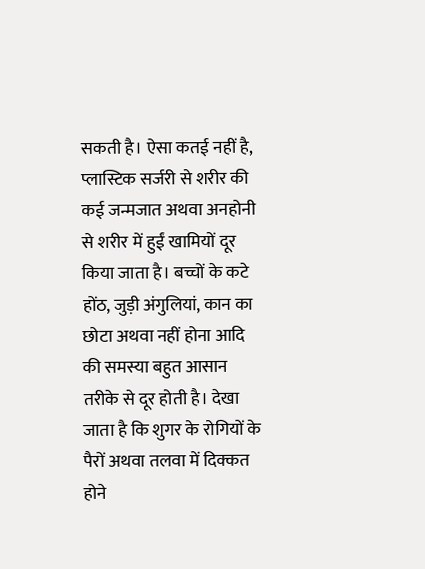सकती है। ऐसा कतई नहीं है, प्लास्टिक सर्जरी से शरीर की कई जन्मजात अथवा अनहोनी से शरीर में हुईं खामियों दूर किया जाता है। बच्चों के कटे होंठ, जुड़ी अंगुलियां, कान का छोटा अथवा नहीं होना आदि की समस्या बहुत आसान तरीके से दूर होती है। देखा जाता है कि शुगर के रोगियों के पैरों अथवा तलवा में दिक्कत होने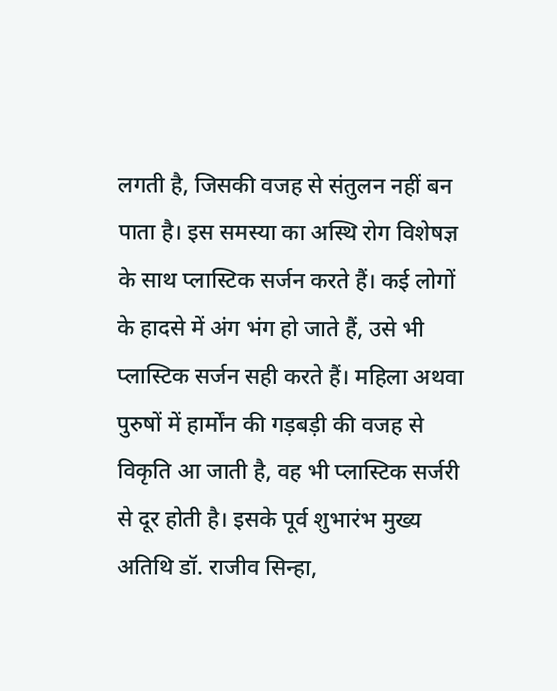लगती है, जिसकी वजह से संतुलन नहीं बन पाता है। इस समस्या का अस्थि रोग विशेषज्ञ के साथ प्लास्टिक सर्जन करते हैं। कई लोगों के हादसे में अंग भंग हो जाते हैं, उसे भी प्लास्टिक सर्जन सही करते हैं। महिला अथवा पुरुषों में हार्मोंन की गड़बड़ी की वजह से विकृति आ जाती है, वह भी प्लास्टिक सर्जरी से दूर होती है। इसके पूर्व शुभारंभ मुख्य अतिथि डॉ. राजीव सिन्हा,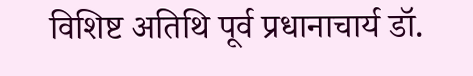विशिष्ट अतिथि पूर्व प्रधानाचार्य डॉ.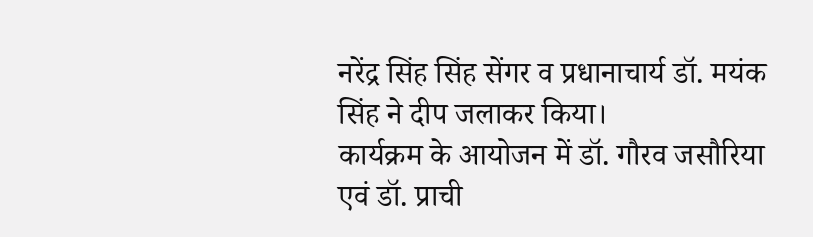नरेंद्र सिंह सिंह सेंगर व प्रधानाचार्य डॉ. मयंक सिंह ने दीप जलाकर किया।
कार्यक्रम के आयोजन में डॉ. गौरव जसौरिया एवं डॉ. प्राची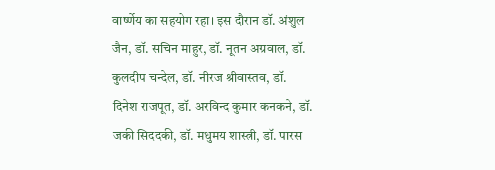वार्ष्णेय का सहयोग रहा। इस दौरान डॉ. अंशुल जैन, डॉ. सचिन माहुर, डॉ. नूतन अग्रवाल, डॉ. कुलदीप चन्देल, डॉ. नीरज श्रीवास्तव, डॉ. दिनेश राजपूत, डॉ. अरविन्द कुमार कनकने, डॉ. जकी सिददकी, डॉ. मधुमय शास्त्री, डॉ. पारस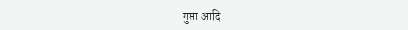गुप्ता आदि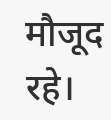मौजूद रहे।